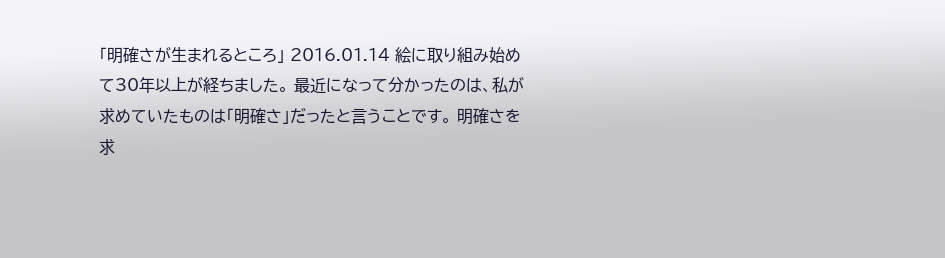「明確さが生まれるところ」 2016.01.14 絵に取り組み始めて30年以上が経ちました。 最近になって分かったのは、私が求めていたものは「明確さ」だったと言うことです。 明確さを求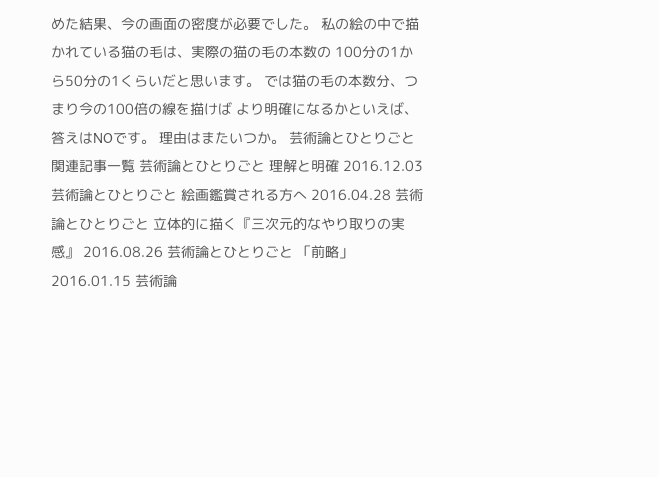めた結果、今の画面の密度が必要でした。 私の絵の中で描かれている猫の毛は、実際の猫の毛の本数の 100分の1から50分の1くらいだと思います。 では猫の毛の本数分、つまり今の100倍の線を描けば より明確になるかといえば、答えはNOです。 理由はまたいつか。 芸術論とひとりごと 関連記事一覧 芸術論とひとりごと 理解と明確 2016.12.03 芸術論とひとりごと 絵画鑑賞される方へ 2016.04.28 芸術論とひとりごと 立体的に描く『三次元的なやり取りの実感』 2016.08.26 芸術論とひとりごと 「前略」 2016.01.15 芸術論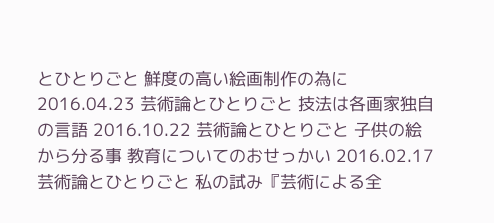とひとりごと 鮮度の高い絵画制作の為に 2016.04.23 芸術論とひとりごと 技法は各画家独自の言語 2016.10.22 芸術論とひとりごと 子供の絵から分る事 教育についてのおせっかい 2016.02.17 芸術論とひとりごと 私の試み『芸術による全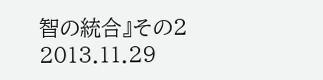智の統合』その2 2013.11.29